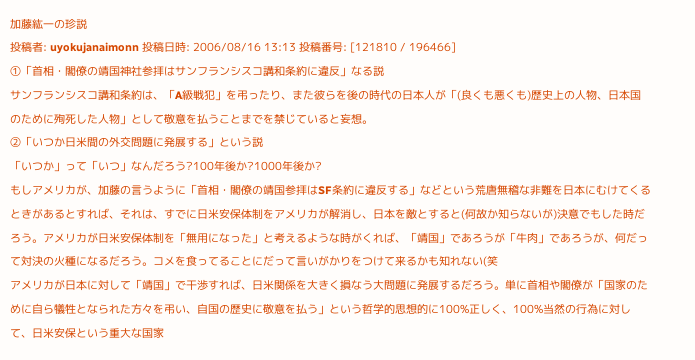加藤紘一の珍説
投稿者: uyokujanaimonn 投稿日時: 2006/08/16 13:13 投稿番号: [121810 / 196466]
①「首相・閣僚の靖国神社参拝はサンフランシスコ講和条約に違反」なる説
サンフランシスコ講和条約は、「A級戦犯」を弔ったり、また彼らを後の時代の日本人が「(良くも悪くも)歴史上の人物、日本国のために殉死した人物」として敬意を払うことまでを禁じていると妄想。
②「いつか日米間の外交問題に発展する」という説
「いつか」って「いつ」なんだろう?100年後か?1000年後か?
もしアメリカが、加藤の言うように「首相・閣僚の靖国参拝はSF条約に違反する」などという荒唐無稽な非難を日本にむけてくるときがあるとすれば、それは、すでに日米安保体制をアメリカが解消し、日本を敵とすると(何故か知らないが)決意でもした時だろう。アメリカが日米安保体制を「無用になった」と考えるような時がくれば、「靖国」であろうが「牛肉」であろうが、何だって対決の火種になるだろう。コメを食ってることにだって言いがかりをつけて来るかも知れない(笑
アメリカが日本に対して「靖国」で干渉すれば、日米関係を大きく損なう大問題に発展するだろう。単に首相や閣僚が「国家のために自ら犠牲となられた方々を弔い、自国の歴史に敬意を払う」という哲学的思想的に100%正しく、100%当然の行為に対して、日米安保という重大な国家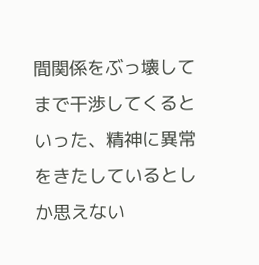間関係をぶっ壊してまで干渉してくるといった、精神に異常をきたしているとしか思えない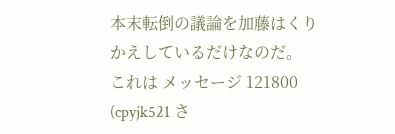本末転倒の議論を加藤はくりかえしているだけなのだ。
これは メッセージ 121800 (cpyjk521 さ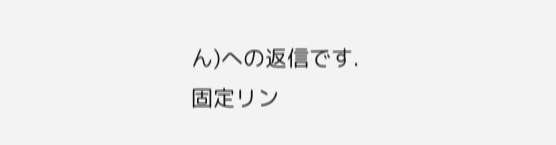ん)への返信です.
固定リン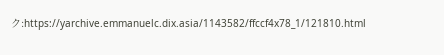ク:https://yarchive.emmanuelc.dix.asia/1143582/ffccf4x78_1/121810.html